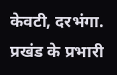केवटी, दरभंगा. प्रखंड के प्रभारी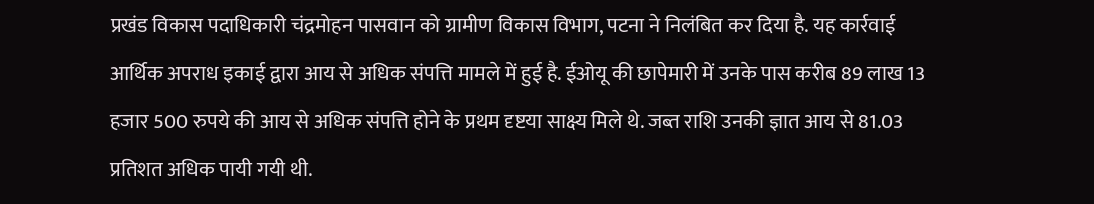प्रखंड विकास पदाधिकारी चंद्रमोहन पासवान को ग्रामीण विकास विभाग, पटना ने निलंबित कर दिया है. यह कार्रवाई आर्थिक अपराध इकाई द्वारा आय से अधिक संपत्ति मामले में हुई है. ईओयू की छापेमारी में उनके पास करीब 89 लाख 13 हजार 500 रुपये की आय से अधिक संपत्ति होने के प्रथम दृष्टया साक्ष्य मिले थे. जब्त राशि उनकी ज्ञात आय से 81.03 प्रतिशत अधिक पायी गयी थी.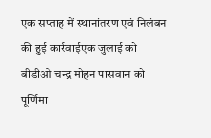एक सप्ताह में स्थानांतरण एवं निलंबन की हुई कार्रवाईएक जुलाई को बीडीओ चन्द्र मोहन पासवान को पूर्णिमा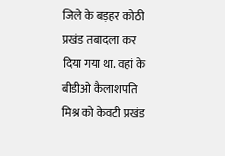जिले के बड़हर कोठी प्रखंड तबादला कर दिया गया था. वहां के बीडीओ कैलाशपति मिश्र को केवटी प्रखंड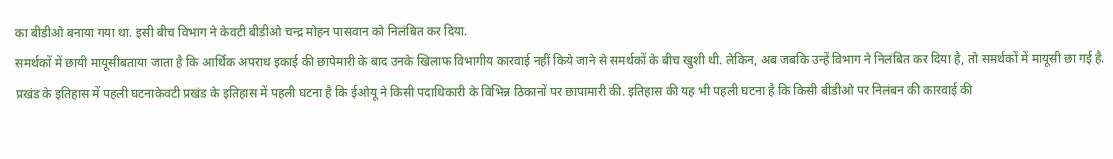का बीडीओ बनाया गया था. इसी बीच विभाग ने केवटी बीडीओ चन्द्र मोहन पासवान को निलंबित कर दिया.
समर्थकों में छायी मायूसीबताया जाता है कि आर्थिक अपराध इकाई की छापेमारी के बाद उनके खिलाफ विभागीय कारवाई नहीं किये जाने से समर्थकों के बीच खुशी थी. लेकिन, अब जबकि उन्हें विभाग ने निलंबित कर दिया है, तो समर्थकों में मायूसी छा गई है.
प्रखंड के इतिहास में पहली घटनाकेवटी प्रखंड के इतिहास में पहली घटना है कि ईओयू ने किसी पदाधिकारी के विभिन्न ठिकानों पर छापामारी की. इतिहास की यह भी पहली घटना है कि किसी बीडीओ पर निलंबन की कारवाई की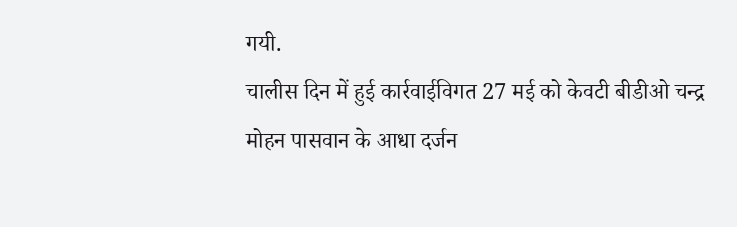गयी.
चालीस दिन में हुई कार्रवाईविगत 27 मई को केवटी बीडीओ चन्द्र मोहन पासवान के आधा दर्जन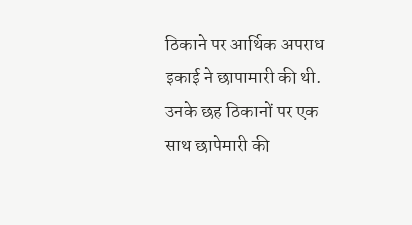ठिकाने पर आर्थिक अपराध इकाई ने छापामारी की थी. उनके छह ठिकानों पर एक साथ छापेमारी की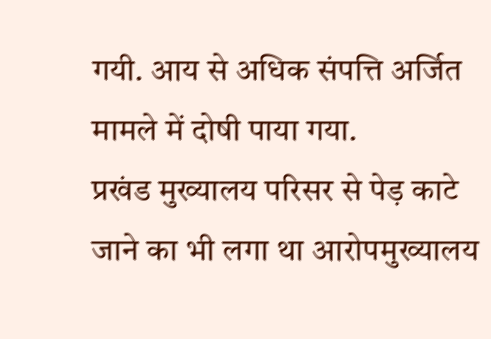गयी. आय से अधिक संपत्ति अर्जित मामले में दोषी पाया गया.
प्रखंड मुख्यालय परिसर से पेड़ काटे जाने का भी लगा था आरोपमुख्यालय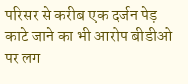परिसर से करीब एक दर्जन पेड़ काटे जाने का भी आरोप बीडीओ पर लग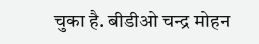चुका है. बीडीओ चन्द्र मोहन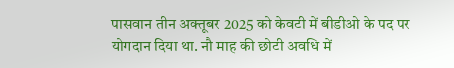पासवान तीन अक्तूबर 2025 को केवटी में बीडीओ के पद पर योगदान दिया था. नौ माह की छोटी अवधि में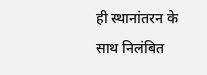ही स्थानांतरन के साथ निलंबित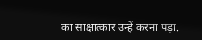का साक्षात्कार उन्हें करना पड़ा.